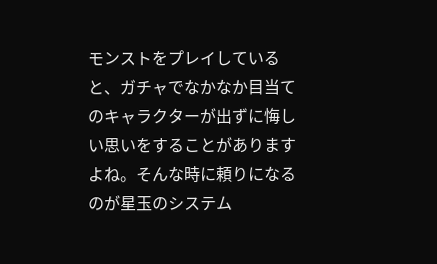モンストをプレイしていると、ガチャでなかなか目当てのキャラクターが出ずに悔しい思いをすることがありますよね。そんな時に頼りになるのが星玉のシステム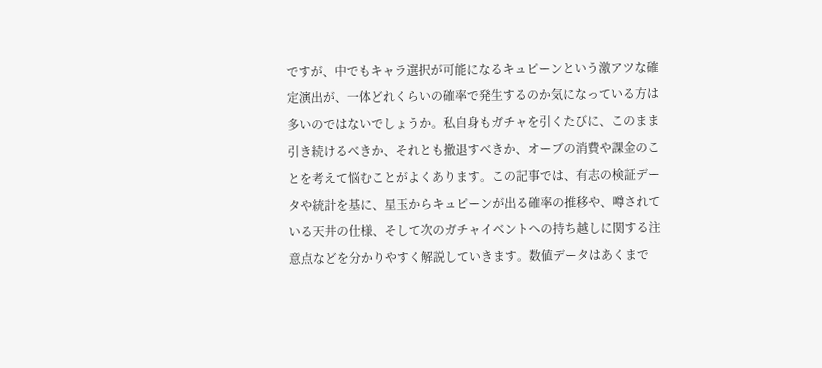ですが、中でもキャラ選択が可能になるキュピーンという激アツな確定演出が、一体どれくらいの確率で発生するのか気になっている方は多いのではないでしょうか。私自身もガチャを引くたびに、このまま引き続けるべきか、それとも撤退すべきか、オーブの消費や課金のことを考えて悩むことがよくあります。この記事では、有志の検証データや統計を基に、星玉からキュピーンが出る確率の推移や、噂されている天井の仕様、そして次のガチャイベントへの持ち越しに関する注意点などを分かりやすく解説していきます。数値データはあくまで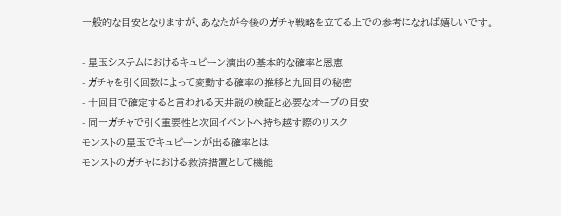一般的な目安となりますが、あなたが今後のガチャ戦略を立てる上での参考になれば嬉しいです。

- 星玉システムにおけるキュピーン演出の基本的な確率と恩恵
- ガチャを引く回数によって変動する確率の推移と九回目の秘密
- 十回目で確定すると言われる天井説の検証と必要なオーブの目安
- 同一ガチャで引く重要性と次回イベントへ持ち越す際のリスク
モンストの星玉でキュピーンが出る確率とは
モンストのガチャにおける救済措置として機能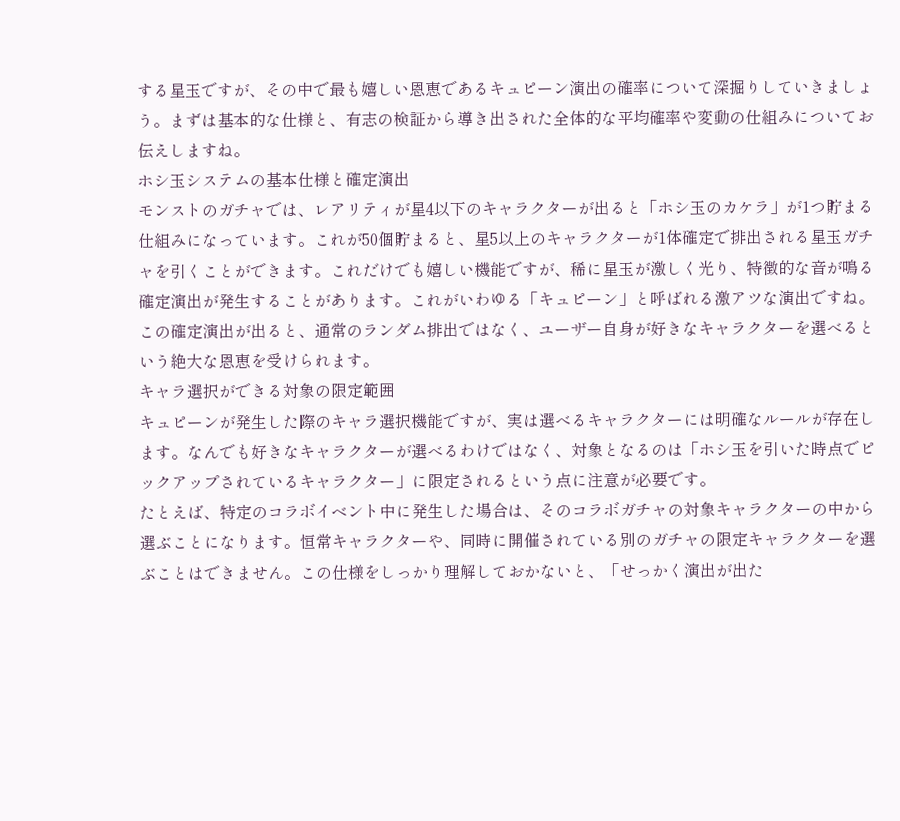する星玉ですが、その中で最も嬉しい恩恵であるキュピーン演出の確率について深掘りしていきましょう。まずは基本的な仕様と、有志の検証から導き出された全体的な平均確率や変動の仕組みについてお伝えしますね。
ホシ玉システムの基本仕様と確定演出
モンストのガチャでは、レアリティが星4以下のキャラクターが出ると「ホシ玉のカケラ」が1つ貯まる仕組みになっています。これが50個貯まると、星5以上のキャラクターが1体確定で排出される星玉ガチャを引くことができます。これだけでも嬉しい機能ですが、稀に星玉が激しく光り、特徴的な音が鳴る確定演出が発生することがあります。これがいわゆる「キュピーン」と呼ばれる激アツな演出ですね。
この確定演出が出ると、通常のランダム排出ではなく、ユーザー自身が好きなキャラクターを選べるという絶大な恩恵を受けられます。
キャラ選択ができる対象の限定範囲
キュピーンが発生した際のキャラ選択機能ですが、実は選べるキャラクターには明確なルールが存在します。なんでも好きなキャラクターが選べるわけではなく、対象となるのは「ホシ玉を引いた時点でピックアップされているキャラクター」に限定されるという点に注意が必要です。
たとえば、特定のコラボイベント中に発生した場合は、そのコラボガチャの対象キャラクターの中から選ぶことになります。恒常キャラクターや、同時に開催されている別のガチャの限定キャラクターを選ぶことはできません。この仕様をしっかり理解しておかないと、「せっかく演出が出た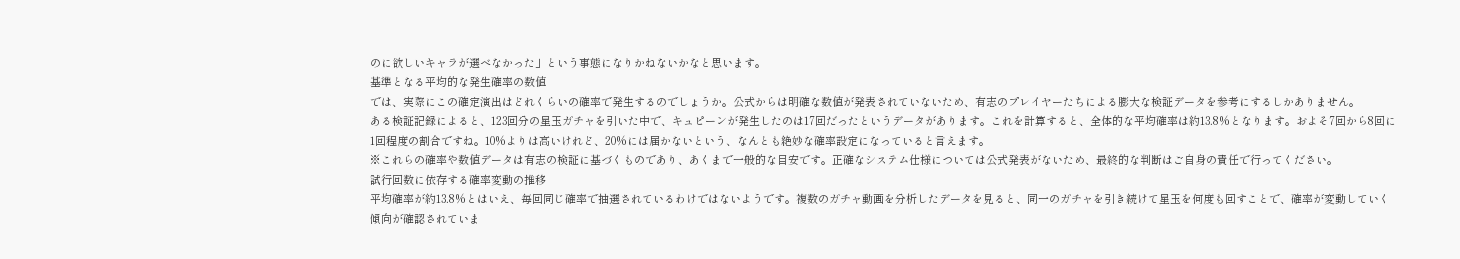のに欲しいキャラが選べなかった」という事態になりかねないかなと思います。
基準となる平均的な発生確率の数値
では、実際にこの確定演出はどれくらいの確率で発生するのでしょうか。公式からは明確な数値が発表されていないため、有志のプレイヤーたちによる膨大な検証データを参考にするしかありません。
ある検証記録によると、123回分の星玉ガチャを引いた中で、キュピーンが発生したのは17回だったというデータがあります。これを計算すると、全体的な平均確率は約13.8%となります。およそ7回から8回に1回程度の割合ですね。10%よりは高いけれど、20%には届かないという、なんとも絶妙な確率設定になっていると言えます。
※これらの確率や数値データは有志の検証に基づくものであり、あくまで一般的な目安です。正確なシステム仕様については公式発表がないため、最終的な判断はご自身の責任で行ってください。
試行回数に依存する確率変動の推移
平均確率が約13.8%とはいえ、毎回同じ確率で抽選されているわけではないようです。複数のガチャ動画を分析したデータを見ると、同一のガチャを引き続けて星玉を何度も回すことで、確率が変動していく傾向が確認されていま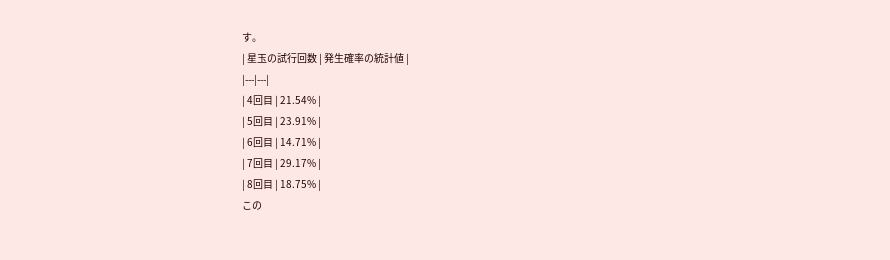す。
| 星玉の試行回数 | 発生確率の統計値 |
|---|---|
| 4回目 | 21.54% |
| 5回目 | 23.91% |
| 6回目 | 14.71% |
| 7回目 | 29.17% |
| 8回目 | 18.75% |
この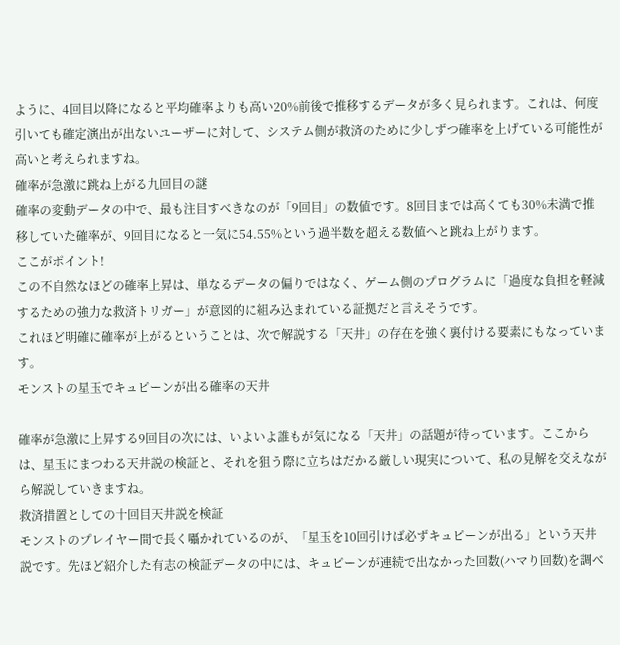ように、4回目以降になると平均確率よりも高い20%前後で推移するデータが多く見られます。これは、何度引いても確定演出が出ないユーザーに対して、システム側が救済のために少しずつ確率を上げている可能性が高いと考えられますね。
確率が急激に跳ね上がる九回目の謎
確率の変動データの中で、最も注目すべきなのが「9回目」の数値です。8回目までは高くても30%未満で推移していた確率が、9回目になると一気に54.55%という過半数を超える数値へと跳ね上がります。
ここがポイント!
この不自然なほどの確率上昇は、単なるデータの偏りではなく、ゲーム側のプログラムに「過度な負担を軽減するための強力な救済トリガー」が意図的に組み込まれている証拠だと言えそうです。
これほど明確に確率が上がるということは、次で解説する「天井」の存在を強く裏付ける要素にもなっています。
モンストの星玉でキュピーンが出る確率の天井

確率が急激に上昇する9回目の次には、いよいよ誰もが気になる「天井」の話題が待っています。ここからは、星玉にまつわる天井説の検証と、それを狙う際に立ちはだかる厳しい現実について、私の見解を交えながら解説していきますね。
救済措置としての十回目天井説を検証
モンストのプレイヤー間で長く囁かれているのが、「星玉を10回引けば必ずキュピーンが出る」という天井説です。先ほど紹介した有志の検証データの中には、キュピーンが連続で出なかった回数(ハマり回数)を調べ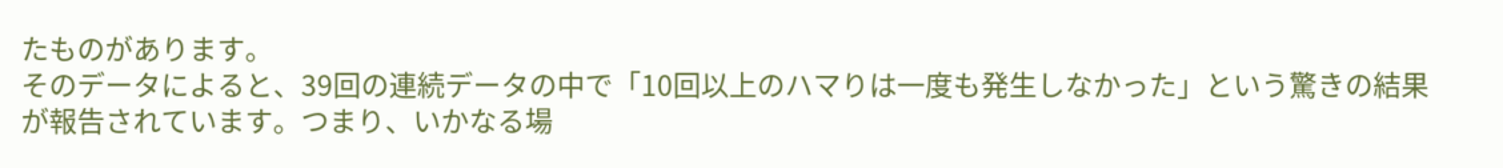たものがあります。
そのデータによると、39回の連続データの中で「10回以上のハマりは一度も発生しなかった」という驚きの結果が報告されています。つまり、いかなる場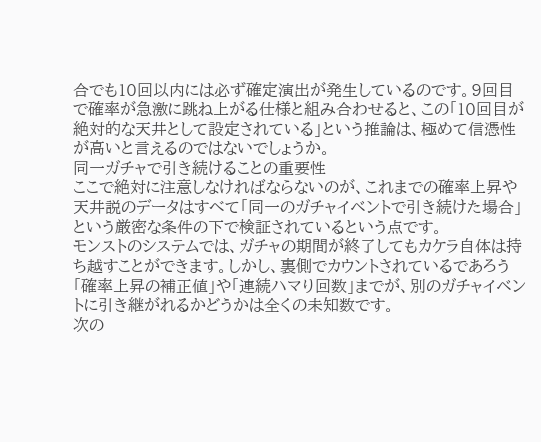合でも10回以内には必ず確定演出が発生しているのです。9回目で確率が急激に跳ね上がる仕様と組み合わせると、この「10回目が絶対的な天井として設定されている」という推論は、極めて信憑性が高いと言えるのではないでしょうか。
同一ガチャで引き続けることの重要性
ここで絶対に注意しなければならないのが、これまでの確率上昇や天井説のデータはすべて「同一のガチャイベントで引き続けた場合」という厳密な条件の下で検証されているという点です。
モンストのシステムでは、ガチャの期間が終了してもカケラ自体は持ち越すことができます。しかし、裏側でカウントされているであろう「確率上昇の補正値」や「連続ハマり回数」までが、別のガチャイベントに引き継がれるかどうかは全くの未知数です。
次の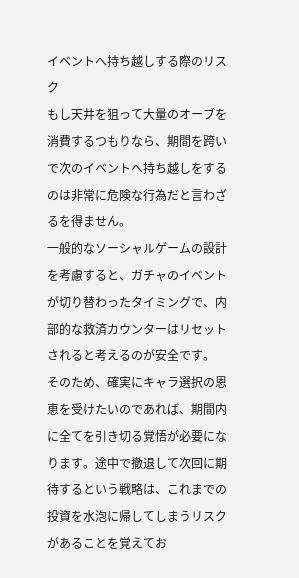イベントへ持ち越しする際のリスク
もし天井を狙って大量のオーブを消費するつもりなら、期間を跨いで次のイベントへ持ち越しをするのは非常に危険な行為だと言わざるを得ません。
一般的なソーシャルゲームの設計を考慮すると、ガチャのイベントが切り替わったタイミングで、内部的な救済カウンターはリセットされると考えるのが安全です。
そのため、確実にキャラ選択の恩恵を受けたいのであれば、期間内に全てを引き切る覚悟が必要になります。途中で撤退して次回に期待するという戦略は、これまでの投資を水泡に帰してしまうリスクがあることを覚えてお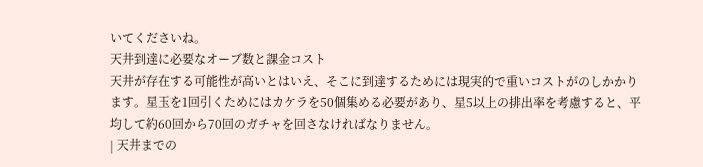いてくださいね。
天井到達に必要なオーブ数と課金コスト
天井が存在する可能性が高いとはいえ、そこに到達するためには現実的で重いコストがのしかかります。星玉を1回引くためにはカケラを50個集める必要があり、星5以上の排出率を考慮すると、平均して約60回から70回のガチャを回さなければなりません。
| 天井までの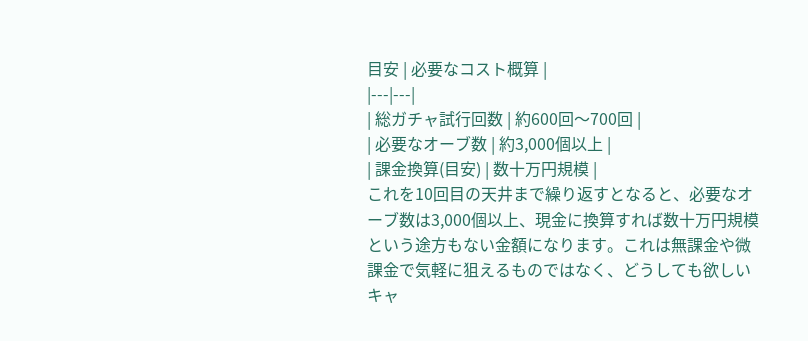目安 | 必要なコスト概算 |
|---|---|
| 総ガチャ試行回数 | 約600回〜700回 |
| 必要なオーブ数 | 約3,000個以上 |
| 課金換算(目安) | 数十万円規模 |
これを10回目の天井まで繰り返すとなると、必要なオーブ数は3,000個以上、現金に換算すれば数十万円規模という途方もない金額になります。これは無課金や微課金で気軽に狙えるものではなく、どうしても欲しいキャ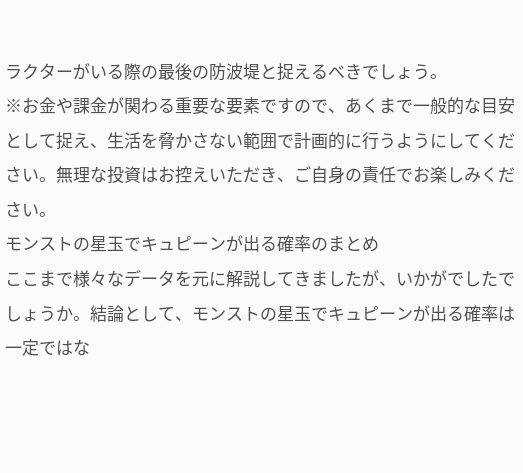ラクターがいる際の最後の防波堤と捉えるべきでしょう。
※お金や課金が関わる重要な要素ですので、あくまで一般的な目安として捉え、生活を脅かさない範囲で計画的に行うようにしてください。無理な投資はお控えいただき、ご自身の責任でお楽しみください。
モンストの星玉でキュピーンが出る確率のまとめ
ここまで様々なデータを元に解説してきましたが、いかがでしたでしょうか。結論として、モンストの星玉でキュピーンが出る確率は一定ではな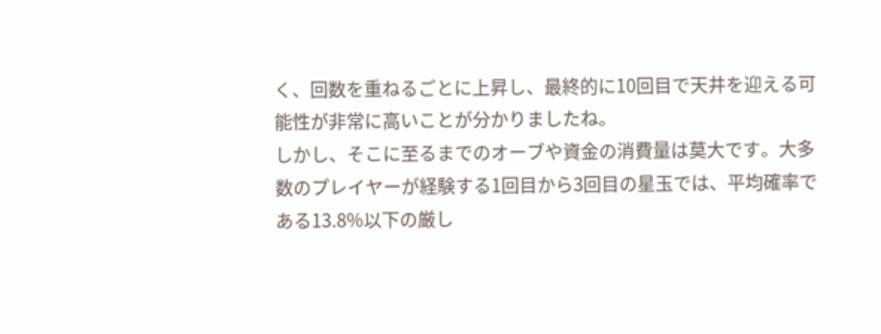く、回数を重ねるごとに上昇し、最終的に10回目で天井を迎える可能性が非常に高いことが分かりましたね。
しかし、そこに至るまでのオーブや資金の消費量は莫大です。大多数のプレイヤーが経験する1回目から3回目の星玉では、平均確率である13.8%以下の厳し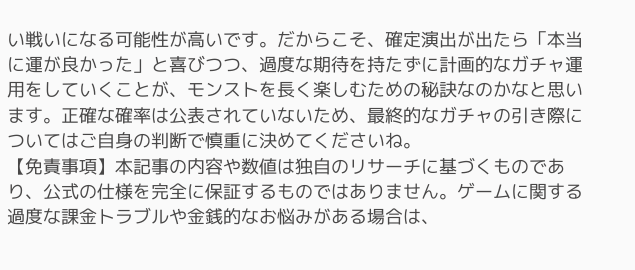い戦いになる可能性が高いです。だからこそ、確定演出が出たら「本当に運が良かった」と喜びつつ、過度な期待を持たずに計画的なガチャ運用をしていくことが、モンストを長く楽しむための秘訣なのかなと思います。正確な確率は公表されていないため、最終的なガチャの引き際についてはご自身の判断で慎重に決めてくださいね。
【免責事項】本記事の内容や数値は独自のリサーチに基づくものであり、公式の仕様を完全に保証するものではありません。ゲームに関する過度な課金トラブルや金銭的なお悩みがある場合は、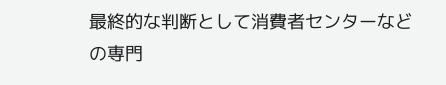最終的な判断として消費者センターなどの専門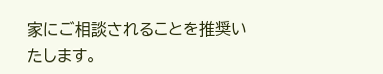家にご相談されることを推奨いたします。